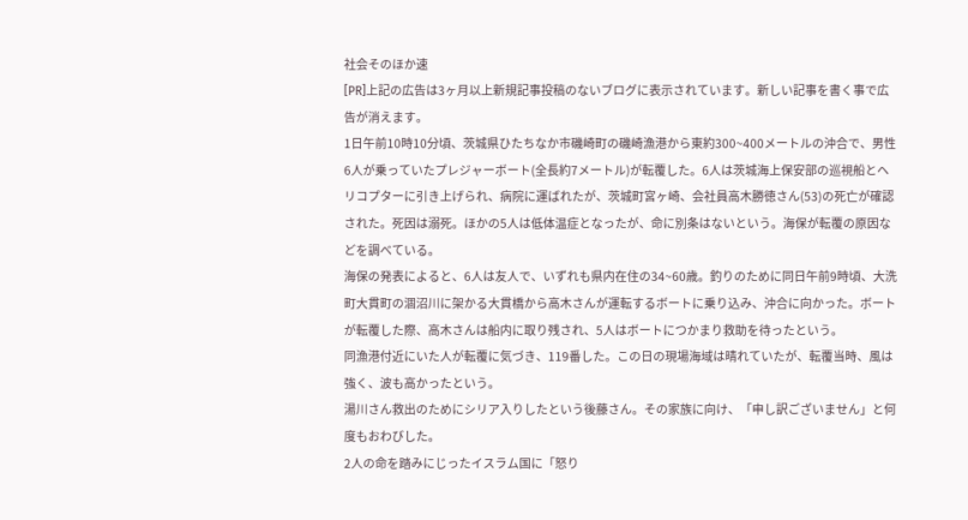社会そのほか速
[PR]上記の広告は3ヶ月以上新規記事投稿のないブログに表示されています。新しい記事を書く事で広告が消えます。
1日午前10時10分頃、茨城県ひたちなか市磯崎町の磯崎漁港から東約300~400メートルの沖合で、男性6人が乗っていたプレジャーボート(全長約7メートル)が転覆した。6人は茨城海上保安部の巡視船とヘリコプターに引き上げられ、病院に運ばれたが、茨城町宮ヶ崎、会社員高木勝徳さん(53)の死亡が確認された。死因は溺死。ほかの5人は低体温症となったが、命に別条はないという。海保が転覆の原因などを調べている。
海保の発表によると、6人は友人で、いずれも県内在住の34~60歳。釣りのために同日午前9時頃、大洗町大貫町の涸沼川に架かる大貫橋から高木さんが運転するボートに乗り込み、沖合に向かった。ボートが転覆した際、高木さんは船内に取り残され、5人はボートにつかまり救助を待ったという。
同漁港付近にいた人が転覆に気づき、119番した。この日の現場海域は晴れていたが、転覆当時、風は強く、波も高かったという。
湯川さん救出のためにシリア入りしたという後藤さん。その家族に向け、「申し訳ございません」と何度もおわびした。
2人の命を踏みにじったイスラム国に「怒り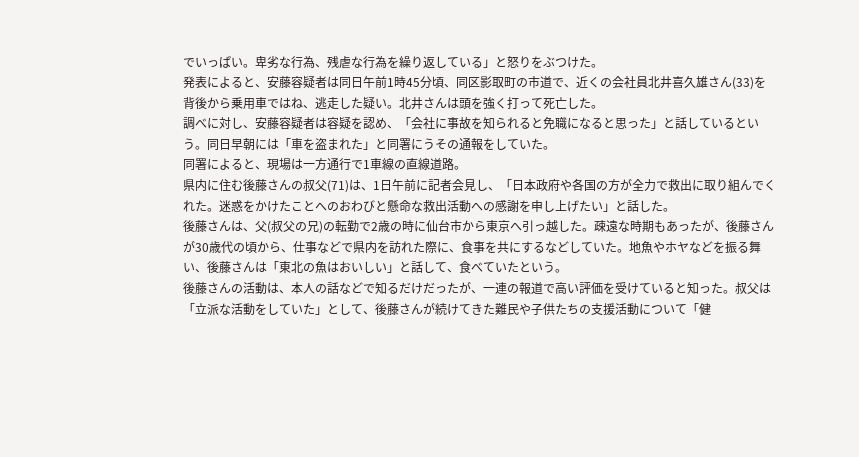でいっぱい。卑劣な行為、残虐な行為を繰り返している」と怒りをぶつけた。
発表によると、安藤容疑者は同日午前1時45分頃、同区影取町の市道で、近くの会社員北井喜久雄さん(33)を背後から乗用車ではね、逃走した疑い。北井さんは頭を強く打って死亡した。
調べに対し、安藤容疑者は容疑を認め、「会社に事故を知られると免職になると思った」と話しているという。同日早朝には「車を盗まれた」と同署にうその通報をしていた。
同署によると、現場は一方通行で1車線の直線道路。
県内に住む後藤さんの叔父(71)は、1日午前に記者会見し、「日本政府や各国の方が全力で救出に取り組んでくれた。迷惑をかけたことへのおわびと懸命な救出活動への感謝を申し上げたい」と話した。
後藤さんは、父(叔父の兄)の転勤で2歳の時に仙台市から東京へ引っ越した。疎遠な時期もあったが、後藤さんが30歳代の頃から、仕事などで県内を訪れた際に、食事を共にするなどしていた。地魚やホヤなどを振る舞い、後藤さんは「東北の魚はおいしい」と話して、食べていたという。
後藤さんの活動は、本人の話などで知るだけだったが、一連の報道で高い評価を受けていると知った。叔父は「立派な活動をしていた」として、後藤さんが続けてきた難民や子供たちの支援活動について「健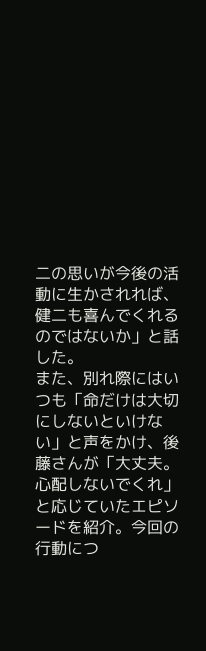二の思いが今後の活動に生かされれば、健二も喜んでくれるのではないか」と話した。
また、別れ際にはいつも「命だけは大切にしないといけない」と声をかけ、後藤さんが「大丈夫。心配しないでくれ」と応じていたエピソードを紹介。今回の行動につ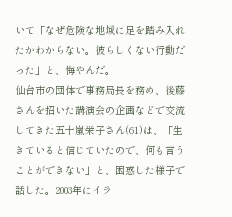いて「なぜ危険な地域に足を踏み入れたかわからない。彼らしくない行動だった」と、悔やんだ。
仙台市の団体で事務局長を務め、後藤さんを招いた講演会の企画などで交流してきた五十嵐栄子さん(61)は、「生きていると信じていたので、何も言うことができない」と、困惑した様子で話した。2003年にイラ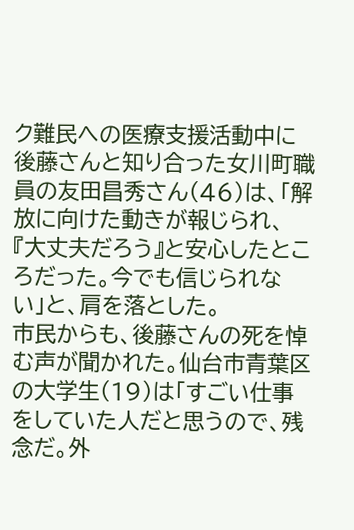ク難民への医療支援活動中に後藤さんと知り合った女川町職員の友田昌秀さん(46)は、「解放に向けた動きが報じられ、『大丈夫だろう』と安心したところだった。今でも信じられない」と、肩を落とした。
市民からも、後藤さんの死を悼む声が聞かれた。仙台市青葉区の大学生(19)は「すごい仕事をしていた人だと思うので、残念だ。外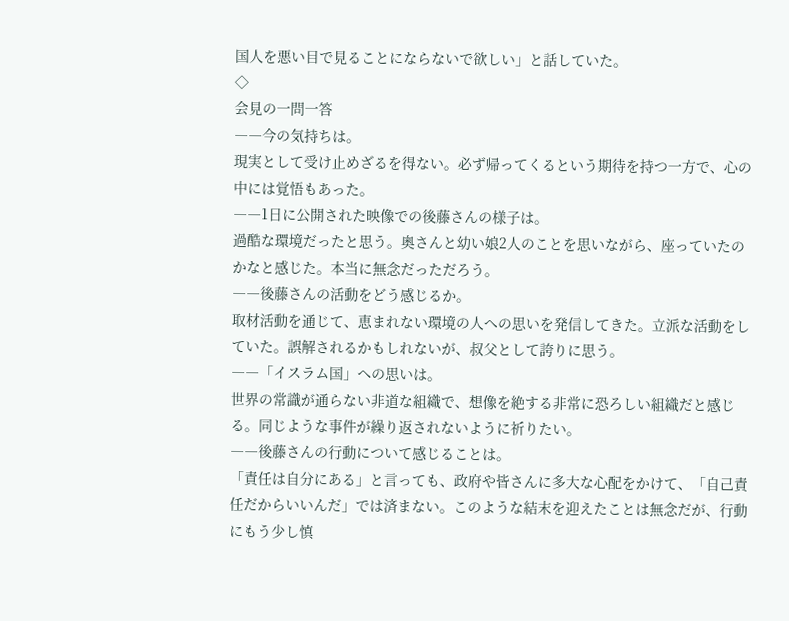国人を悪い目で見ることにならないで欲しい」と話していた。
◇
会見の一問一答
――今の気持ちは。
現実として受け止めざるを得ない。必ず帰ってくるという期待を持つ一方で、心の中には覚悟もあった。
――1日に公開された映像での後藤さんの様子は。
過酷な環境だったと思う。奥さんと幼い娘2人のことを思いながら、座っていたのかなと感じた。本当に無念だっただろう。
――後藤さんの活動をどう感じるか。
取材活動を通じて、恵まれない環境の人への思いを発信してきた。立派な活動をしていた。誤解されるかもしれないが、叔父として誇りに思う。
――「イスラム国」への思いは。
世界の常識が通らない非道な組織で、想像を絶する非常に恐ろしい組織だと感じる。同じような事件が繰り返されないように祈りたい。
――後藤さんの行動について感じることは。
「責任は自分にある」と言っても、政府や皆さんに多大な心配をかけて、「自己責任だからいいんだ」では済まない。このような結末を迎えたことは無念だが、行動にもう少し慎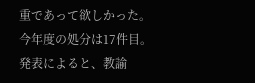重であって欲しかった。
今年度の処分は17件目。
発表によると、教諭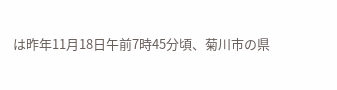は昨年11月18日午前7時45分頃、菊川市の県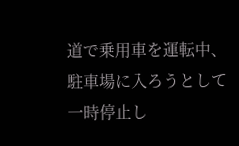道で乗用車を運転中、駐車場に入ろうとして一時停止し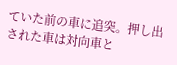ていた前の車に追突。押し出された車は対向車と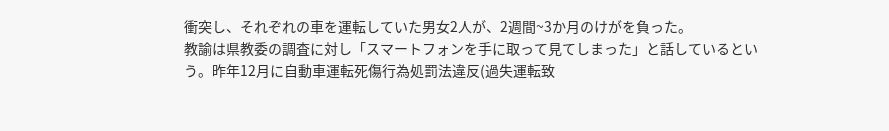衝突し、それぞれの車を運転していた男女2人が、2週間~3か月のけがを負った。
教諭は県教委の調査に対し「スマートフォンを手に取って見てしまった」と話しているという。昨年12月に自動車運転死傷行為処罰法違反(過失運転致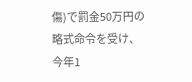傷)で罰金50万円の略式命令を受け、今年1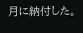月に納付した。